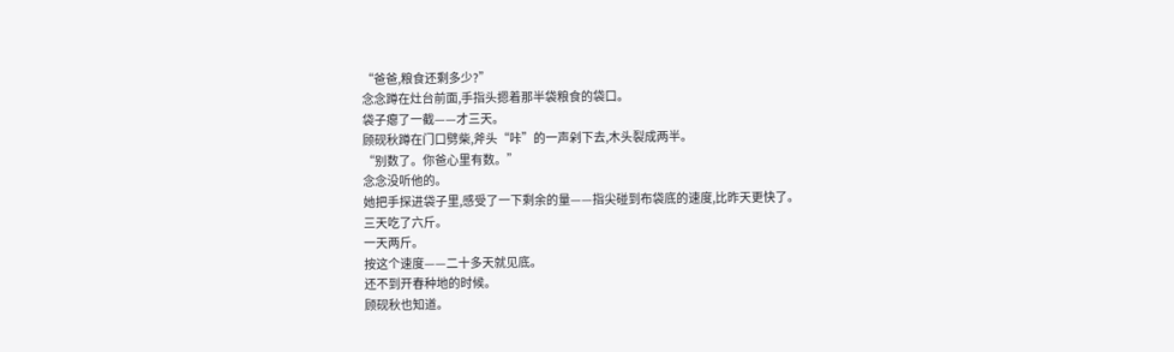“爸爸,粮食还剩多少?”
念念蹲在灶台前面,手指头摁着那半袋粮食的袋口。
袋子瘪了一截——才三天。
顾砚秋蹲在门口劈柴,斧头“咔”的一声剁下去,木头裂成两半。
“别数了。你爸心里有数。”
念念没听他的。
她把手探进袋子里,感受了一下剩余的量——指尖碰到布袋底的速度,比昨天更快了。
三天吃了六斤。
一天两斤。
按这个速度——二十多天就见底。
还不到开春种地的时候。
顾砚秋也知道。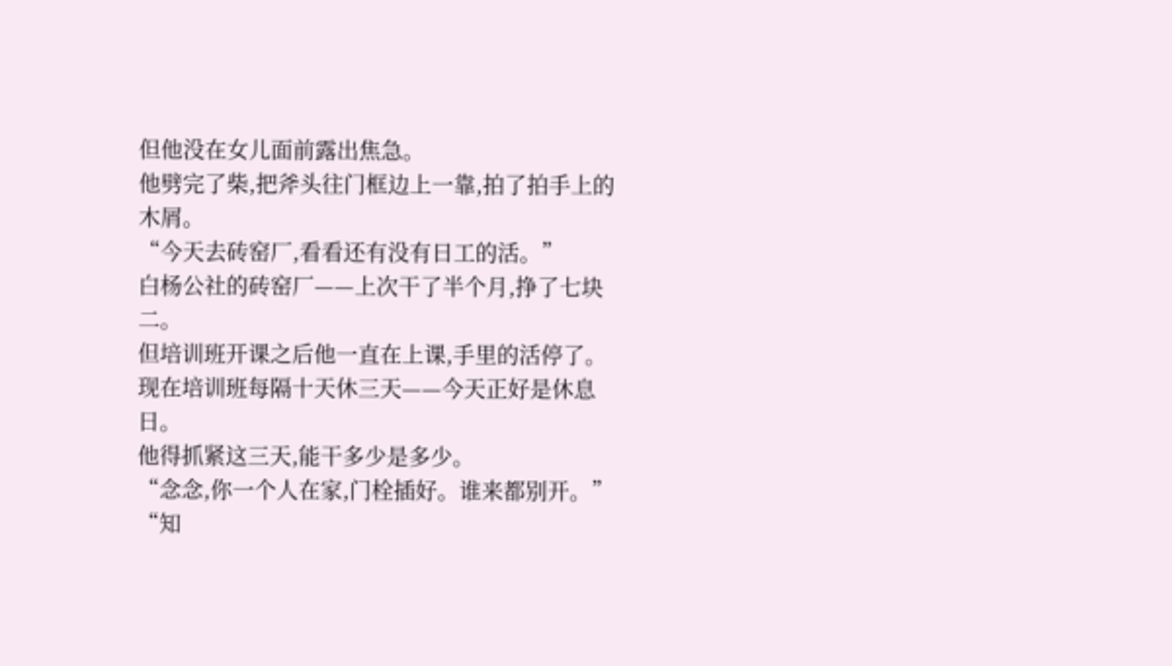但他没在女儿面前露出焦急。
他劈完了柴,把斧头往门框边上一靠,拍了拍手上的木屑。
“今天去砖窑厂,看看还有没有日工的活。”
白杨公社的砖窑厂——上次干了半个月,挣了七块二。
但培训班开课之后他一直在上课,手里的活停了。
现在培训班每隔十天休三天——今天正好是休息日。
他得抓紧这三天,能干多少是多少。
“念念,你一个人在家,门栓插好。谁来都别开。”
“知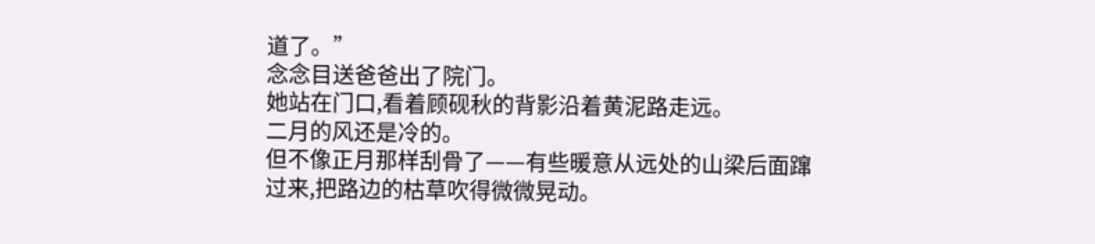道了。”
念念目送爸爸出了院门。
她站在门口,看着顾砚秋的背影沿着黄泥路走远。
二月的风还是冷的。
但不像正月那样刮骨了——有些暖意从远处的山梁后面蹿过来,把路边的枯草吹得微微晃动。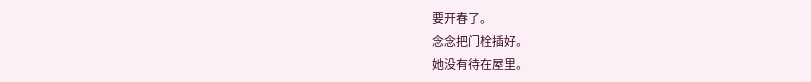要开春了。
念念把门栓插好。
她没有待在屋里。